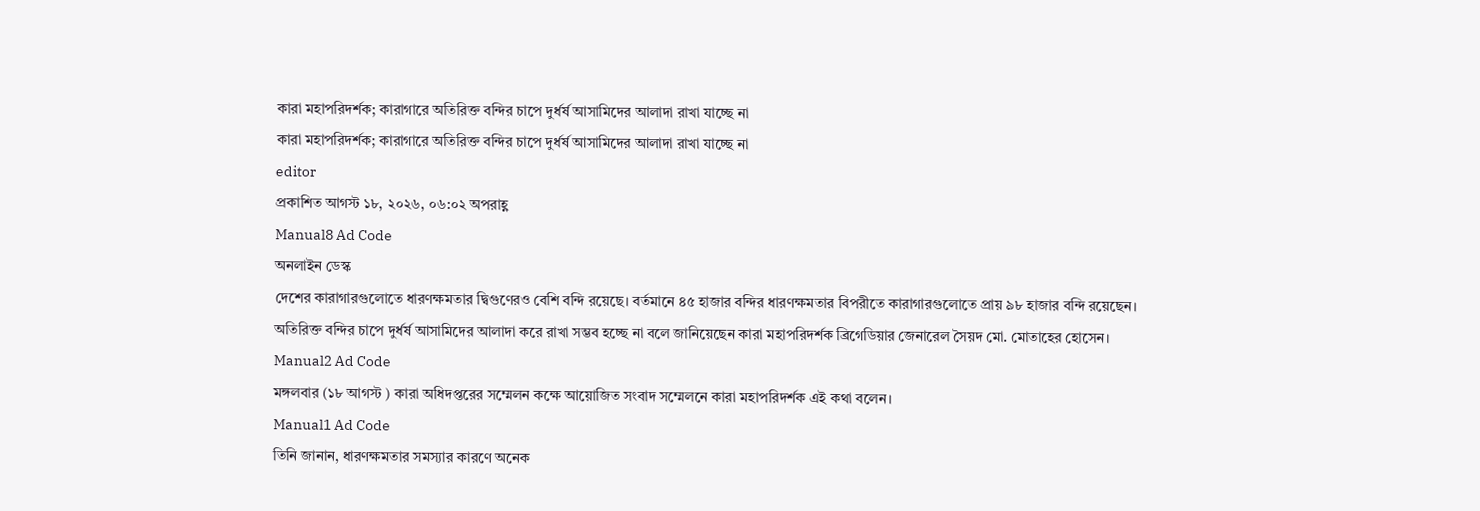কারা মহাপরিদর্শক; কারাগারে অতিরিক্ত বন্দির চাপে দুর্ধর্ষ আসামিদের আলাদা রাখা যাচ্ছে না
কারা মহাপরিদর্শক; কারাগারে অতিরিক্ত বন্দির চাপে দুর্ধর্ষ আসামিদের আলাদা রাখা যাচ্ছে না
editor
প্রকাশিত আগস্ট ১৮, ২০২৬, ০৬:০২ অপরাহ্ণ
Manual8 Ad Code
অনলাইন ডেস্ক
দেশের কারাগারগুলোতে ধারণক্ষমতার দ্বিগুণেরও বেশি বন্দি রয়েছে। বর্তমানে ৪৫ হাজার বন্দির ধারণক্ষমতার বিপরীতে কারাগারগুলোতে প্রায় ৯৮ হাজার বন্দি রয়েছেন। অতিরিক্ত বন্দির চাপে দুর্ধর্ষ আসামিদের আলাদা করে রাখা সম্ভব হচ্ছে না বলে জানিয়েছেন কারা মহাপরিদর্শক ব্রিগেডিয়ার জেনারেল সৈয়দ মো. মোতাহের হোসেন।
Manual2 Ad Code
মঙ্গলবার (১৮ আগস্ট ) কারা অধিদপ্তরের সম্মেলন কক্ষে আয়োজিত সংবাদ সম্মেলনে কারা মহাপরিদর্শক এই কথা বলেন।
Manual1 Ad Code
তিনি জানান, ধারণক্ষমতার সমস্যার কারণে অনেক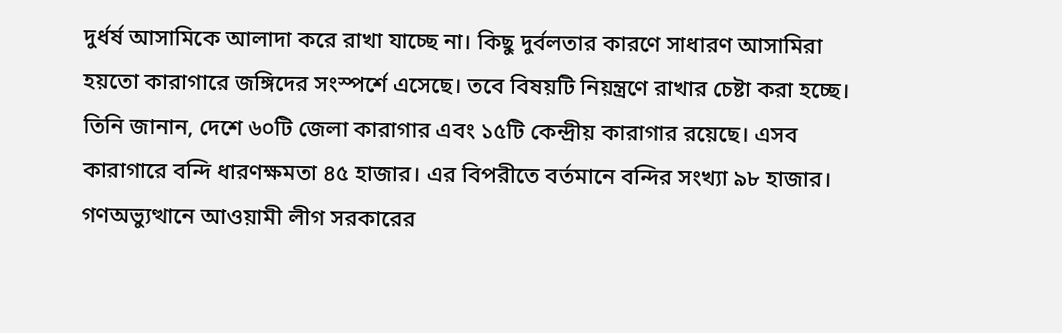দুর্ধর্ষ আসামিকে আলাদা করে রাখা যাচ্ছে না। কিছু দুর্বলতার কারণে সাধারণ আসামিরা হয়তো কারাগারে জঙ্গিদের সংস্পর্শে এসেছে। তবে বিষয়টি নিয়ন্ত্রণে রাখার চেষ্টা করা হচ্ছে।
তিনি জানান, দেশে ৬০টি জেলা কারাগার এবং ১৫টি কেন্দ্রীয় কারাগার রয়েছে। এসব কারাগারে বন্দি ধারণক্ষমতা ৪৫ হাজার। এর বিপরীতে বর্তমানে বন্দির সংখ্যা ৯৮ হাজার।
গণঅভ্যুত্থানে আওয়ামী লীগ সরকারের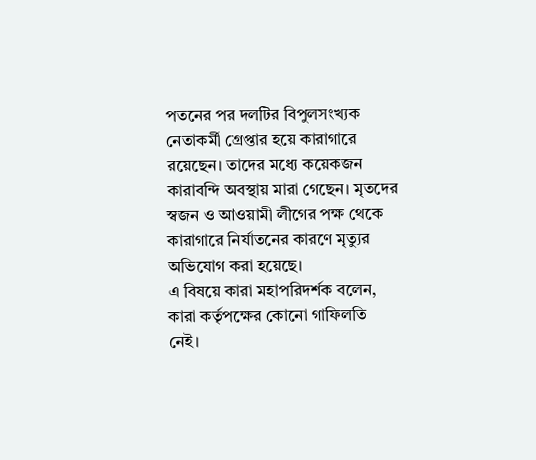পতনের পর দলটির বিপুলসংখ্যক নেতাকর্মী গ্রেপ্তার হয়ে কারাগারে রয়েছেন। তাদের মধ্যে কয়েকজন কারাবন্দি অবস্থায় মারা গেছেন। মৃতদের স্বজন ও আওয়ামী লীগের পক্ষ থেকে কারাগারে নির্যাতনের কারণে মৃত্যুর অভিযোগ করা হয়েছে।
এ বিষয়ে কারা মহাপরিদর্শক বলেন, কারা কর্তৃপক্ষের কোনো গাফিলতি নেই।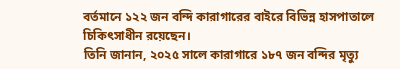বর্তমানে ১২২ জন বন্দি কারাগারের বাইরে বিভিন্ন হাসপাতালে চিকিৎসাধীন রয়েছেন।
তিনি জানান, ২০২৫ সালে কারাগারে ১৮৭ জন বন্দির মৃত্যু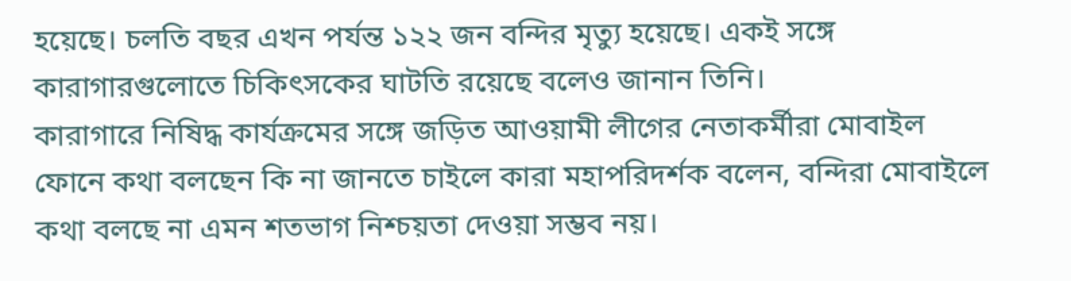হয়েছে। চলতি বছর এখন পর্যন্ত ১২২ জন বন্দির মৃত্যু হয়েছে। একই সঙ্গে কারাগারগুলোতে চিকিৎসকের ঘাটতি রয়েছে বলেও জানান তিনি।
কারাগারে নিষিদ্ধ কার্যক্রমের সঙ্গে জড়িত আওয়ামী লীগের নেতাকর্মীরা মোবাইল ফোনে কথা বলছেন কি না জানতে চাইলে কারা মহাপরিদর্শক বলেন, বন্দিরা মোবাইলে কথা বলছে না এমন শতভাগ নিশ্চয়তা দেওয়া সম্ভব নয়।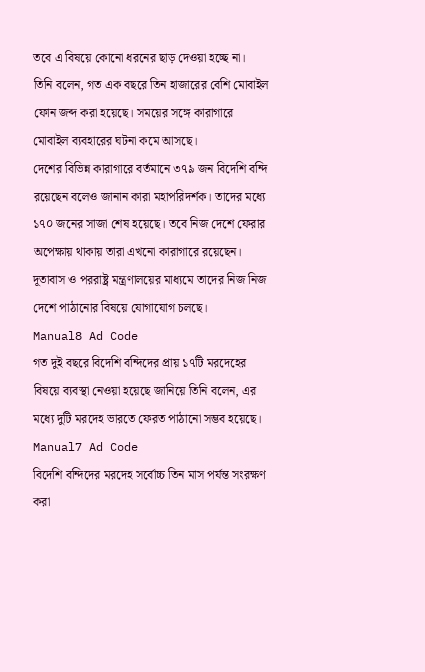তবে এ বিষয়ে কোনো ধরনের ছাড় দেওয়া হচ্ছে না।
তিনি বলেন, গত এক বছরে তিন হাজারের বেশি মোবাইল ফোন জব্দ করা হয়েছে। সময়ের সঙ্গে কারাগারে মোবাইল ব্যবহারের ঘটনা কমে আসছে।
দেশের বিভিন্ন কারাগারে বর্তমানে ৩৭৯ জন বিদেশি বন্দি রয়েছেন বলেও জানান কারা মহাপরিদর্শক। তাদের মধ্যে ১৭০ জনের সাজা শেষ হয়েছে। তবে নিজ দেশে ফেরার অপেক্ষায় থাকায় তারা এখনো কারাগারে রয়েছেন। দূতাবাস ও পররাষ্ট্র মন্ত্রণালয়ের মাধ্যমে তাদের নিজ নিজ দেশে পাঠানোর বিষয়ে যোগাযোগ চলছে।
Manual8 Ad Code
গত দুই বছরে বিদেশি বন্দিদের প্রায় ১৭টি মরদেহের বিষয়ে ব্যবস্থা নেওয়া হয়েছে জানিয়ে তিনি বলেন, এর মধ্যে দুটি মরদেহ ভারতে ফেরত পাঠানো সম্ভব হয়েছে।
Manual7 Ad Code
বিদেশি বন্দিদের মরদেহ সর্বোচ্চ তিন মাস পর্যন্ত সংরক্ষণ করা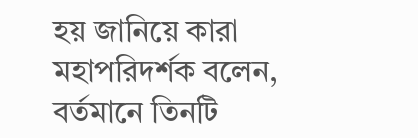হয় জানিয়ে কারা মহাপরিদর্শক বলেন, বর্তমানে তিনটি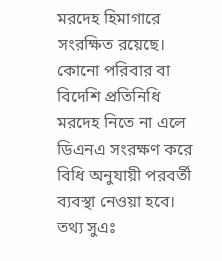মরদেহ হিমাগারে সংরক্ষিত রয়েছে। কোনো পরিবার বা বিদেশি প্রতিনিধি মরদেহ নিতে না এলে ডিএনএ সংরক্ষণ করে বিধি অনুযায়ী পরবর্তী ব্যবস্থা নেওয়া হবে। তথ্য সুএঃ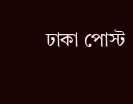ঢাকা পোস্ট